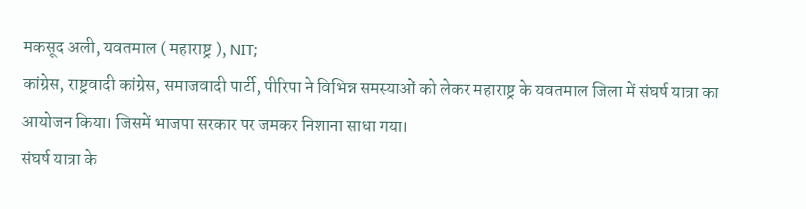मकसूद अली, यवतमाल ( महाराष्ट्र ), NIT;
कांग्रेस, राष्ट्रवादी कांग्रेस, समाजवादी पार्टी, पीरिपा ने विभिन्न समस्याओं को लेकर महाराष्ट्र के यवतमाल जिला में संघर्ष यात्रा का आयोजन किया। जिसमें भाजपा सरकार पर जमकर निशाना साधा गया।
संघर्ष यात्रा के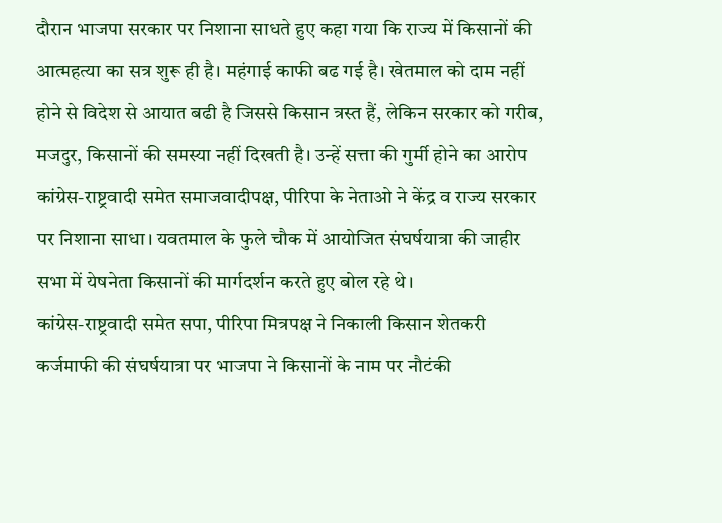दौरान भाजपा सरकार पर निशाना साधते हुए कहा गया कि राज्य में किसानों की आत्महत्या का सत्र शुरू ही है। महंगाई काफी बढ गई है। खेतमाल को दाम नहीं होने से विदेश से आयात बढी है जिससे किसान त्रस्त हैं, लेकिन सरकार को गरीब, मजदुर, किसानों की समस्या नहीं दिखती है। उन्हें सत्ता की गुर्मी होने का आरोप कांग्रेस-राष्ट्रवादी समेत समाजवादीपक्ष, पीरिपा के नेताओ ने केंद्र व राज्य सरकार पर निशाना साधा। यवतमाल के फुले चौक में आयोजित संघर्षयात्रा की जाहीर सभा में येषनेता किसानों की मार्गदर्शन करते हुए बोल रहे थे।
कांग्रेस-राष्ट्रवादी समेत सपा, पीरिपा मित्रपक्ष ने निकाली किसान शेतकरी कर्जमाफी की संघर्षयात्रा पर भाजपा ने किसानों के नाम पर नौटंकी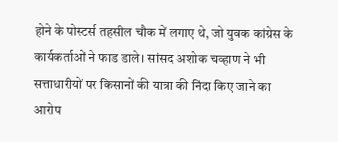होने के पोस्टर्स तहसील चौक में लगाए थे, जो युवक कांग्रेस के कार्यकर्ताओं ने फाड डाले। सांसद अशोक चव्हाण ने भी सत्ताधारीयों पर किसानों की यात्रा की निंदा किए जाने का आरोप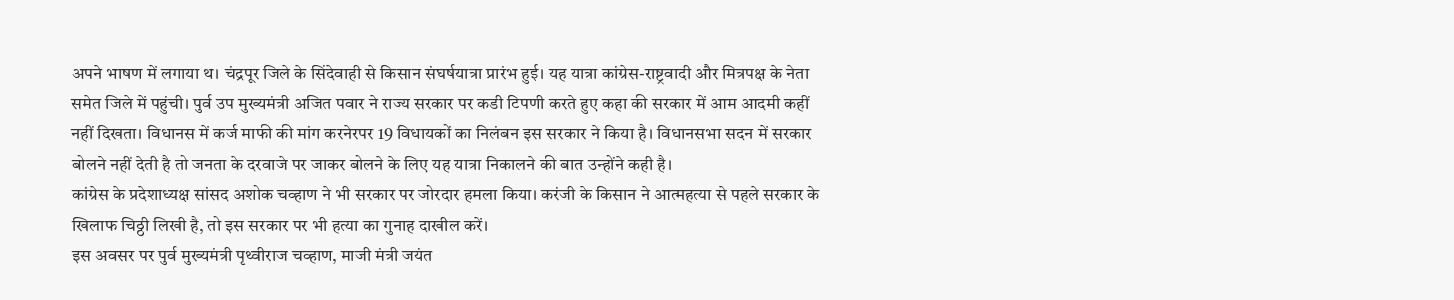अपने भाषण में लगाया थ। चंद्रपूर जिले के सिंदेवाही से किसान संघर्षयात्रा प्रारंभ हुई। यह यात्रा कांग्रेस-राष्ट्रवादी और मित्रपक्ष के नेता समेत जिले में पहुंची। पुर्व उप मुख्यमंत्री अजित पवार ने राज्य सरकार पर कडी टिपणी करते हुए कहा की सरकार में आम आदमी कहीं नहीं दिखता। विधानस में कर्ज माफी की मांग करनेरपर 19 विधायकों का निलंबन इस सरकार ने किया है। विधानसभा सदन में सरकार बोलने नहीं देती है तो जनता के दरवाजे पर जाकर बोलने के लिए यह यात्रा निकालने की बात उन्होंने कही है।
कांग्रेस के प्रदेशाध्यक्ष सांसद अशोक चव्हाण ने भी सरकार पर जोरदार हमला किया। करंजी के किसान ने आत्महत्या से पहले सरकार के खिलाफ चिठ्ठी लिखी है, तो इस सरकार पर भी हत्या का गुनाह दाखील करें।
इस अवसर पर पुर्व मुख्यमंत्री पृथ्वीराज चव्हाण, माजी मंत्री जयंत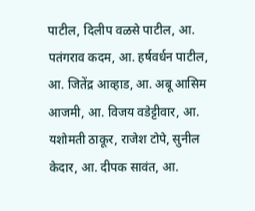पाटील, दिलीप वळसे पाटील, आ. पतंगराव कदम, आ. हर्षवर्धन पाटील, आ. जितेंद्र आव्हाड, आ. अबू आसिम आजमी, आ. विजय वडेट्टीवार, आ. यशोमती ठाकूर, राजेश टोपे, सुनील केदार, आ. दीपक सावंत, आ.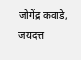जोगेंद्र कवाडे, जयदत्त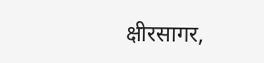क्षीरसागर,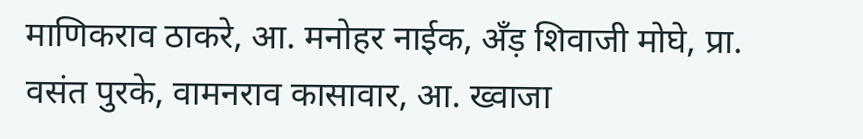माणिकराव ठाकरे, आ. मनोहर नाईक, अँड़ शिवाजी मोघे, प्रा. वसंत पुरके, वामनराव कासावार, आ. ख्वाजा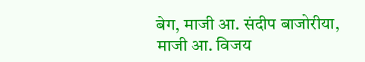बेग, माजी आ. संदीप बाजोरीया, माजी आ. विजय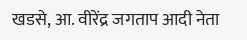खडसे, आ. वीरेंद्र जगताप आदी नेता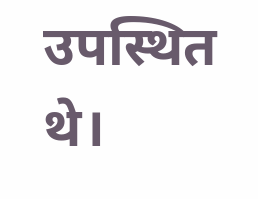उपस्थित थे।